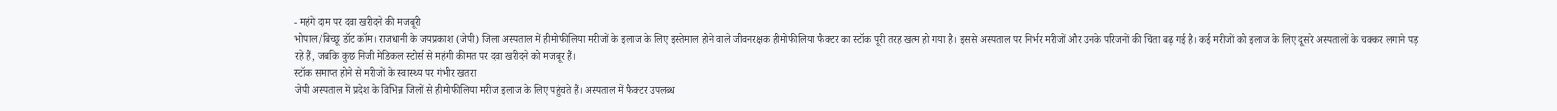- महंगे दाम पर दवा खरीदने की मजबूरी
भोपाल/बिच्छू डॉट कॉम। राजधानी के जयप्रकाश (जेपी) जिला अस्पताल में हीमोफीलिया मरीजों के इलाज के लिए इस्तेमाल होने वाले जीवनरक्षक हीमोफीलिया फैक्टर का स्टॉक पूरी तरह खत्म हो गया है। इससे अस्पताल पर निर्भर मरीजों और उनके परिजनों की चिंता बढ़ गई है। कई मरीजों को इलाज के लिए दूसरे अस्पतालों के चक्कर लगाने पड़ रहे हैं, जबकि कुछ निजी मेडिकल स्टोर्स से महंगी कीमत पर दवा खरीदने को मजबूर हैं।
स्टॉक समाप्त होने से मरीजों के स्वास्थ्य पर गंभीर खतरा
जेपी अस्पताल में प्रदेश के विभिन्न जिलों से हीमोफीलिया मरीज इलाज के लिए पहुंचते हैं। अस्पताल में फैक्टर उपलब्ध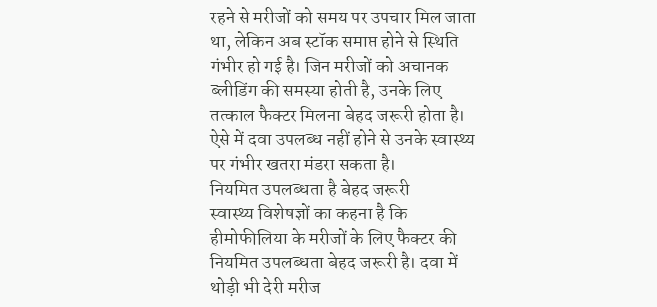रहने से मरीजों को समय पर उपचार मिल जाता था, लेकिन अब स्टॉक समाप्त होने से स्थिति गंभीर हो गई है। जिन मरीजों को अचानक ब्लीडिंग की समस्या होती है, उनके लिए तत्काल फैक्टर मिलना बेहद जरूरी होता है। ऐसे में दवा उपलब्ध नहीं होने से उनके स्वास्थ्य पर गंभीर खतरा मंडरा सकता है।
नियमित उपलब्धता है बेहद जरूरी
स्वास्थ्य विशेषज्ञों का कहना है कि हीमोफीलिया के मरीजों के लिए फैक्टर की नियमित उपलब्धता बेहद जरूरी है। दवा में थोड़ी भी देरी मरीज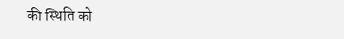की स्थिति को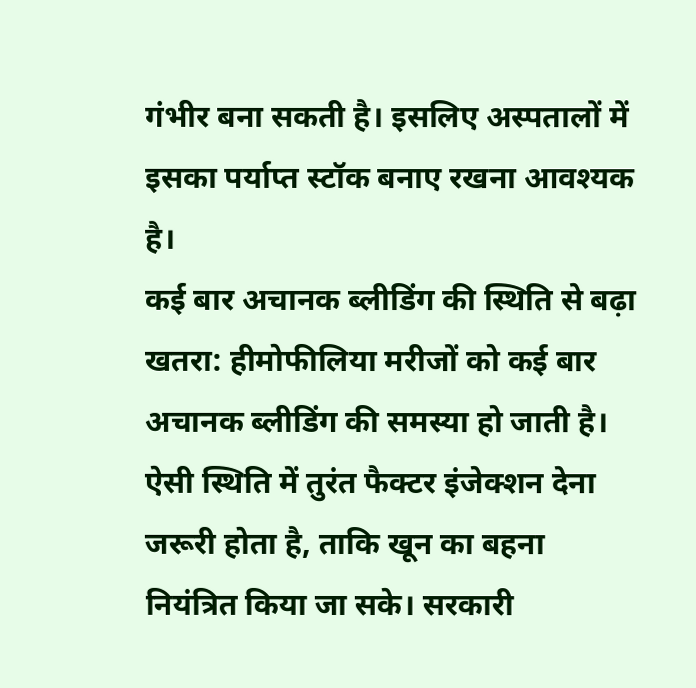गंभीर बना सकती है। इसलिए अस्पतालों में इसका पर्याप्त स्टॉक बनाए रखना आवश्यक है।
कई बार अचानक ब्लीडिंग की स्थिति से बढ़ा खतरा: हीमोफीलिया मरीजों को कई बार अचानक ब्लीडिंग की समस्या हो जाती है। ऐसी स्थिति में तुरंत फैक्टर इंजेक्शन देना जरूरी होता है, ताकि खून का बहना नियंत्रित किया जा सके। सरकारी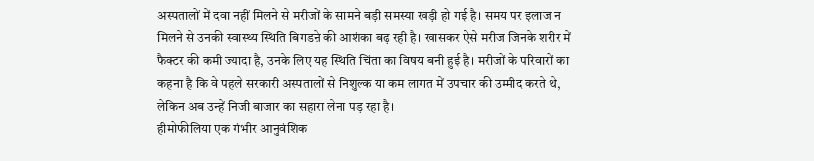अस्पतालों में दवा नहीं मिलने से मरीजों के सामने बड़ी समस्या खड़ी हो गई है। समय पर इलाज न मिलने से उनकी स्वास्थ्य स्थिति बिगडऩे की आशंका बढ़ रही है। खासकर ऐसे मरीज जिनके शरीर में फैक्टर की कमी ज्यादा है, उनके लिए यह स्थिति चिंता का विषय बनी हुई है। मरीजों के परिवारों का कहना है कि वे पहले सरकारी अस्पतालों से निशुल्क या कम लागत में उपचार की उम्मीद करते थे, लेकिन अब उन्हें निजी बाजार का सहारा लेना पड़ रहा है।
हीमोफीलिया एक गंभीर आनुवंशिक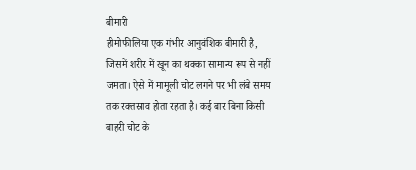बीमारी
हीमोफीलिया एक गंभीर आनुवंशिक बीमारी है, जिसमें शरीर में खून का थक्का सामान्य रूप से नहीं जमता। ऐसे में मामूली चोट लगने पर भी लंबे समय तक रक्तस्राव होता रहता है। कई बार बिना किसी बाहरी चोट के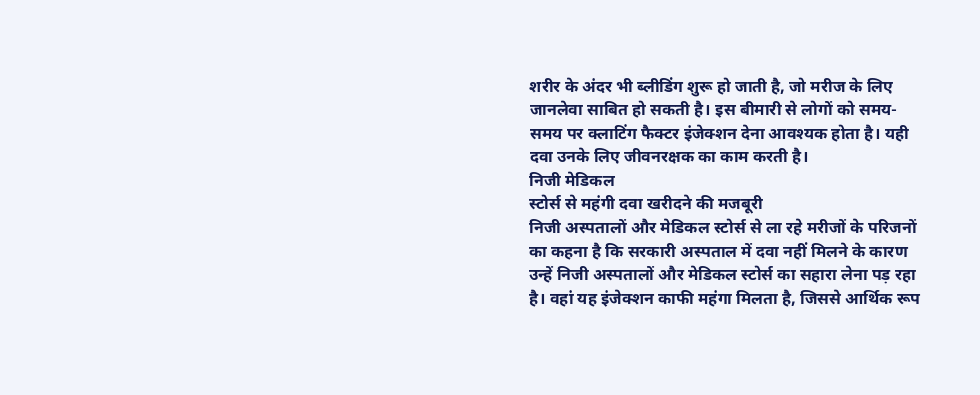शरीर के अंदर भी ब्लीडिंग शुरू हो जाती है, जो मरीज के लिए जानलेवा साबित हो सकती है। इस बीमारी से लोगों को समय-समय पर क्लाटिंग फैक्टर इंजेक्शन देना आवश्यक होता है। यही दवा उनके लिए जीवनरक्षक का काम करती है।
निजी मेडिकल
स्टोर्स से महंगी दवा खरीदने की मजबूरी
निजी अस्पतालों और मेडिकल स्टोर्स से ला रहे मरीजों के परिजनों का कहना है कि सरकारी अस्पताल में दवा नहीं मिलने के कारण उन्हें निजी अस्पतालों और मेडिकल स्टोर्स का सहारा लेना पड़ रहा है। वहां यह इंजेक्शन काफी महंगा मिलता है, जिससे आर्थिक रूप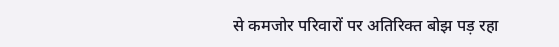से कमजोर परिवारों पर अतिरिक्त बोझ पड़ रहा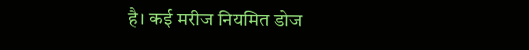है। कई मरीज नियमित डोज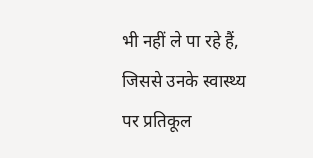भी नहीं ले पा रहे हैं, जिससे उनके स्वास्थ्य पर प्रतिकूल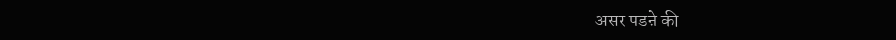असर पडऩे की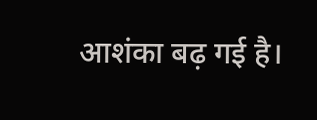आशंका बढ़ गई है।